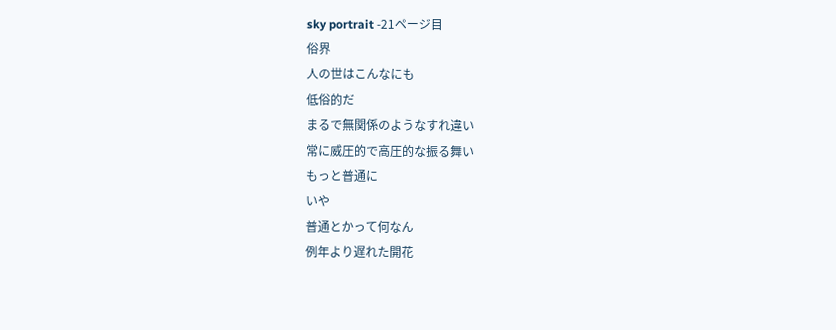sky portrait -21ページ目
俗界
人の世はこんなにも
低俗的だ
まるで無関係のようなすれ違い
常に威圧的で高圧的な振る舞い
もっと普通に
いや
普通とかって何なん
例年より遅れた開花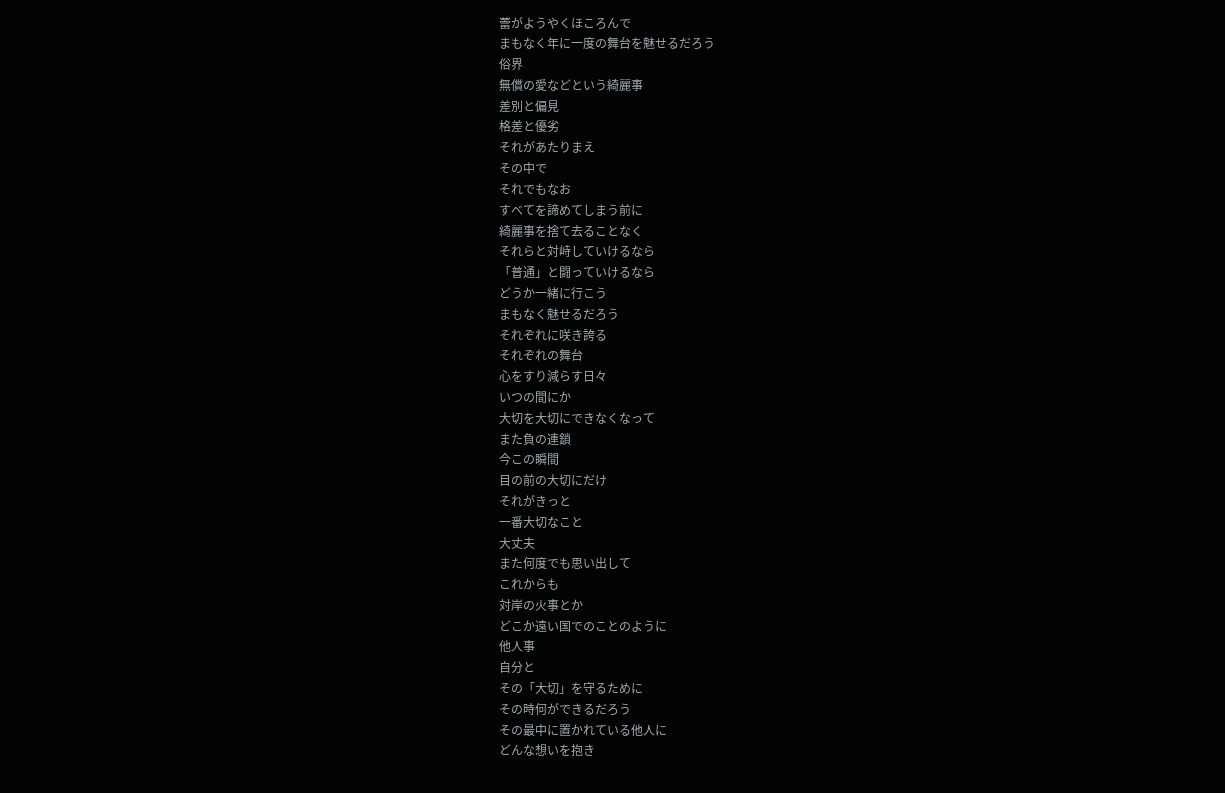蕾がようやくほころんで
まもなく年に一度の舞台を魅せるだろう
俗界
無償の愛などという綺麗事
差別と偏見
格差と優劣
それがあたりまえ
その中で
それでもなお
すべてを諦めてしまう前に
綺麗事を捨て去ることなく
それらと対峙していけるなら
「普通」と闘っていけるなら
どうか一緒に行こう
まもなく魅せるだろう
それぞれに咲き誇る
それぞれの舞台
心をすり減らす日々
いつの間にか
大切を大切にできなくなって
また負の連鎖
今この瞬間
目の前の大切にだけ
それがきっと
一番大切なこと
大丈夫
また何度でも思い出して
これからも
対岸の火事とか
どこか遠い国でのことのように
他人事
自分と
その「大切」を守るために
その時何ができるだろう
その最中に置かれている他人に
どんな想いを抱き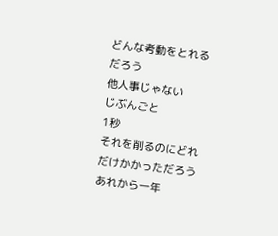どんな考動をとれるだろう
他人事じゃない
じぶんごと
1秒
それを削るのにどれだけかかっただろう
あれから一年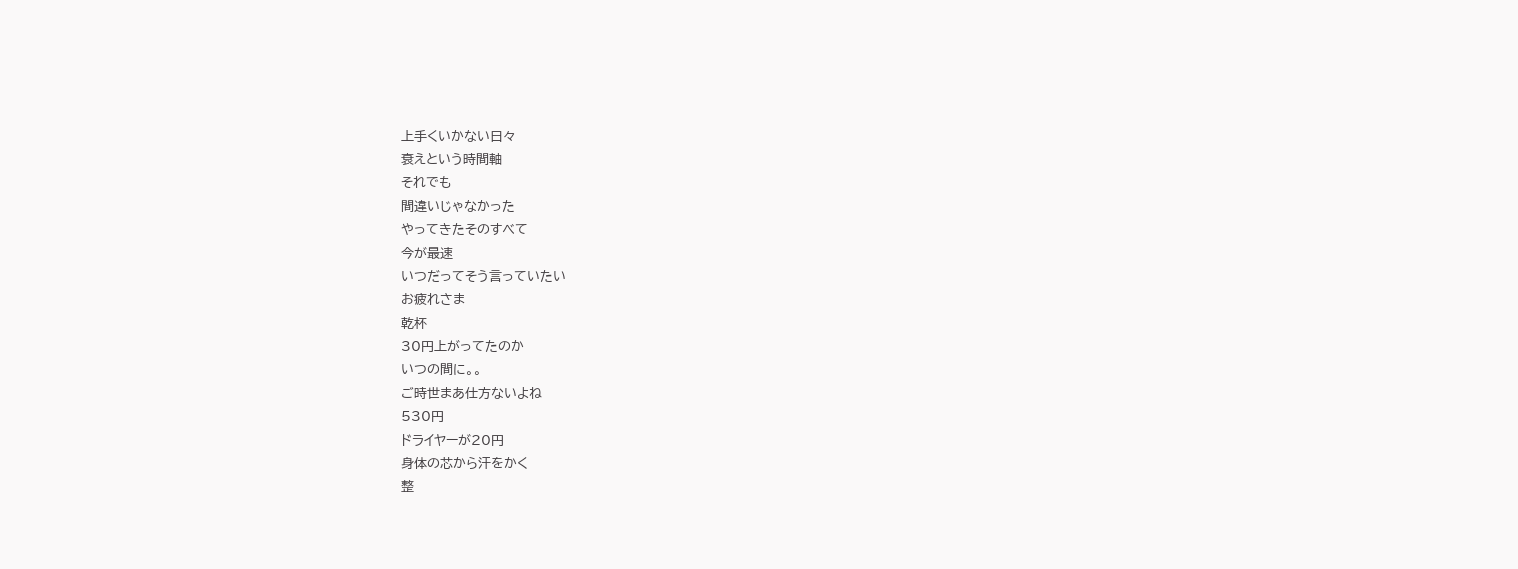上手くいかない日々
衰えという時間軸
それでも
間違いじゃなかった
やってきたそのすべて
今が最速
いつだってそう言っていたい
お疲れさま
乾杯
30円上がってたのか
いつの間に。。
ご時世まあ仕方ないよね
530円
ドライヤーが20円
身体の芯から汗をかく
整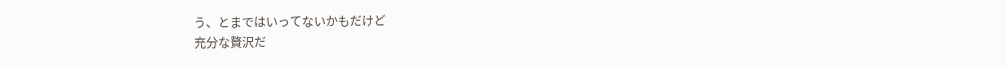う、とまではいってないかもだけど
充分な贅沢だ